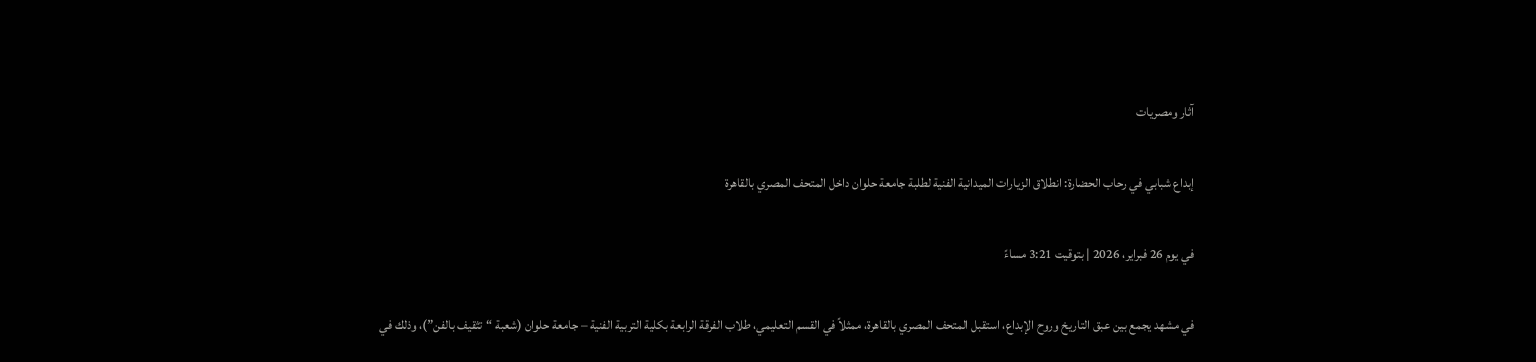آثار ومصريات

إبداع شبابي في رحاب الحضارة: انطلاق الزيارات الميدانية الفنية لطلبة جامعة حلوان داخل المتحف المصري بالقاهرة

في يوم 26 فبراير، 2026 | بتوقيت 3:21 مساءً

في مشهد يجمع بين عبق التاريخ وروح الإبداع، استقبل المتحف المصري بالقاهرة، ممثلاً في القسم التعليمي، طلاب الفرقة الرابعة بكلية التربية الفنية – جامعة حلوان (شعبة “تثقيف بالفن”)، وذلك في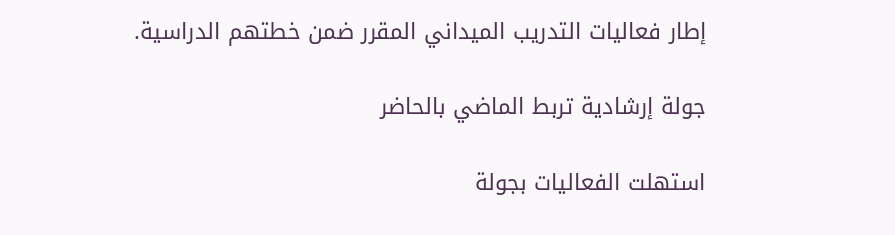إطار فعاليات التدريب الميداني المقرر ضمن خطتهم الدراسية.

جولة إرشادية تربط الماضي بالحاضر

استهلت الفعاليات بجولة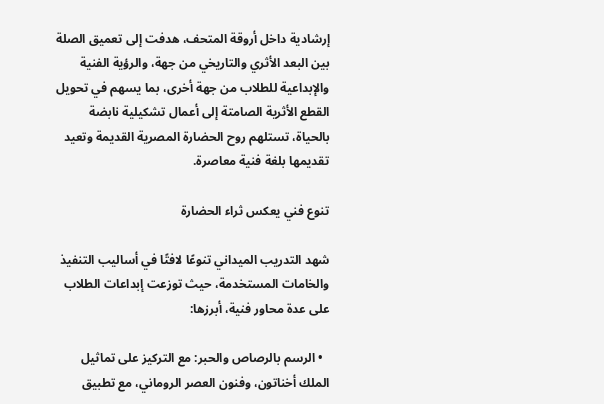إرشادية داخل أروقة المتحف، هدفت إلى تعميق الصلة بين البعد الأثري والتاريخي من جهة، والرؤية الفنية والإبداعية للطلاب من جهة أخرى، بما يسهم في تحويل القطع الأثرية الصامتة إلى أعمال تشكيلية نابضة بالحياة، تستلهم روح الحضارة المصرية القديمة وتعيد تقديمها بلغة فنية معاصرة.

تنوع فني يعكس ثراء الحضارة

شهد التدريب الميداني تنوعًا لافتًا في أساليب التنفيذ والخامات المستخدمة، حيث توزعت إبداعات الطلاب على عدة محاور فنية، أبرزها:

  • الرسم بالرصاص والحبر: مع التركيز على تماثيل الملك أخناتون، وفنون العصر الروماني، مع تطبيق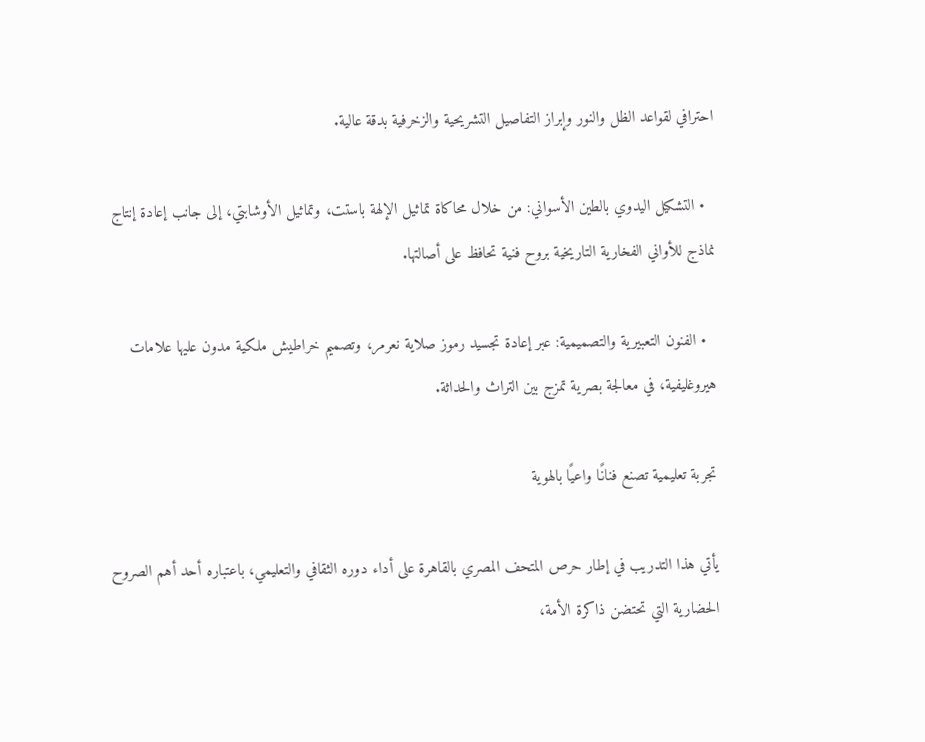احترافي لقواعد الظل والنور وإبراز التفاصيل التشريحية والزخرفية بدقة عالية.

  • التشكيل اليدوي بالطين الأسواني: من خلال محاكاة تماثيل الإلهة باستت، وتماثيل الأوشابتي، إلى جانب إعادة إنتاج نماذج للأواني الفخارية التاريخية بروح فنية تحافظ على أصالتها.

  • الفنون التعبيرية والتصميمية: عبر إعادة تجسيد رموز صلاية نعرمر، وتصميم خراطيش ملكية مدون عليها علامات هيروغليفية، في معالجة بصرية تمزج بين التراث والحداثة.

تجربة تعليمية تصنع فنانًا واعيًا بالهوية

يأتي هذا التدريب في إطار حرص المتحف المصري بالقاهرة على أداء دوره الثقافي والتعليمي، باعتباره أحد أهم الصروح الحضارية التي تحتضن ذاكرة الأمة،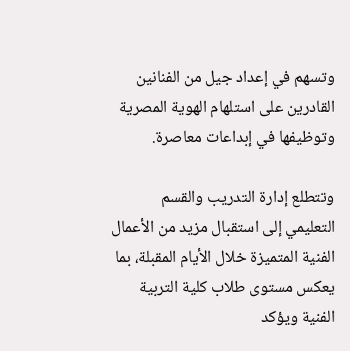وتسهم في إعداد جيل من الفنانين القادرين على استلهام الهوية المصرية وتوظيفها في إبداعات معاصرة.

وتتطلع إدارة التدريب والقسم التعليمي إلى استقبال مزيد من الأعمال الفنية المتميزة خلال الأيام المقبلة، بما يعكس مستوى طلاب كلية التربية الفنية ويؤكد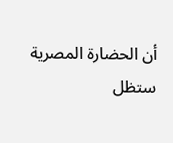أن الحضارة المصرية ستظل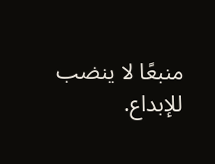منبعًا لا ينضب للإبداع.